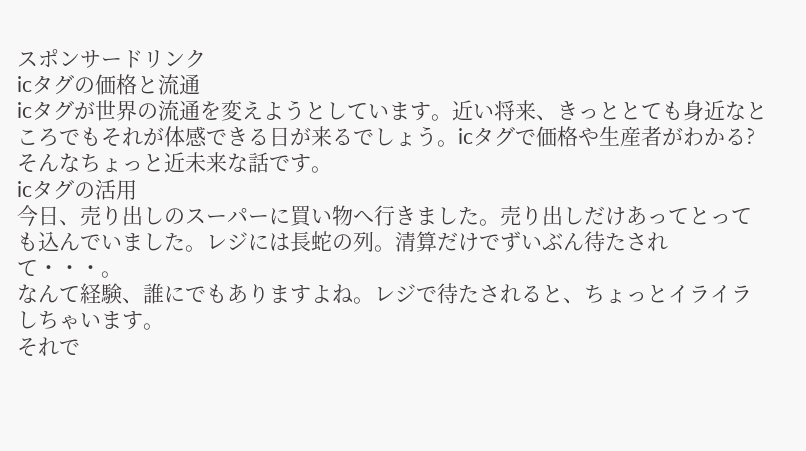スポンサードリンク
icタグの価格と流通
icタグが世界の流通を変えようとしています。近い将来、きっととても身近なところでもそれが体感できる日が来るでしょう。icタグで価格や生産者がわかる?そんなちょっと近未来な話です。
icタグの活用
今日、売り出しのスーパーに買い物へ行きました。売り出しだけあってとっても込んでいました。レジには長蛇の列。清算だけでずいぶん待たされて・・・。
なんて経験、誰にでもありますよね。レジで待たされると、ちょっとイライラしちゃいます。
それで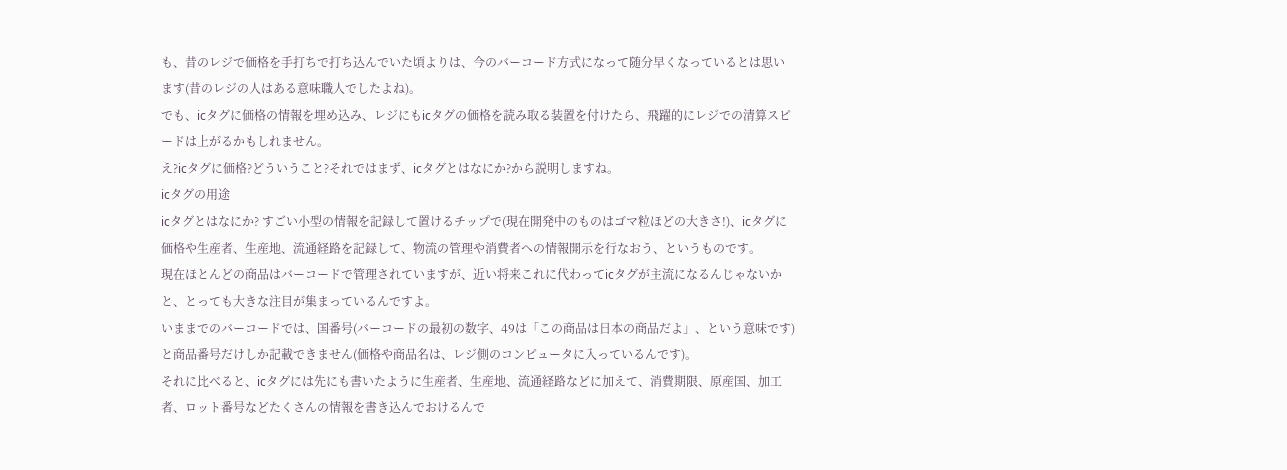も、昔のレジで価格を手打ちで打ち込んでいた頃よりは、今のバーコード方式になって随分早くなっているとは思います(昔のレジの人はある意味職人でしたよね)。
でも、icタグに価格の情報を埋め込み、レジにもicタグの価格を読み取る装置を付けたら、飛躍的にレジでの清算スピードは上がるかもしれません。
え?icタグに価格?どういうこと?それではまず、icタグとはなにか?から説明しますね。
icタグの用途
icタグとはなにか? すごい小型の情報を記録して置けるチップで(現在開発中のものはゴマ粒ほどの大きさ!)、icタグに価格や生産者、生産地、流通経路を記録して、物流の管理や消費者への情報開示を行なおう、というものです。
現在ほとんどの商品はバーコードで管理されていますが、近い将来これに代わってicタグが主流になるんじゃないかと、とっても大きな注目が集まっているんですよ。
いままでのバーコードでは、国番号(バーコードの最初の数字、49は「この商品は日本の商品だよ」、という意味です)と商品番号だけしか記載できません(価格や商品名は、レジ側のコンピュータに入っているんです)。
それに比べると、icタグには先にも書いたように生産者、生産地、流通経路などに加えて、消費期限、原産国、加工者、ロット番号などたくさんの情報を書き込んでおけるんで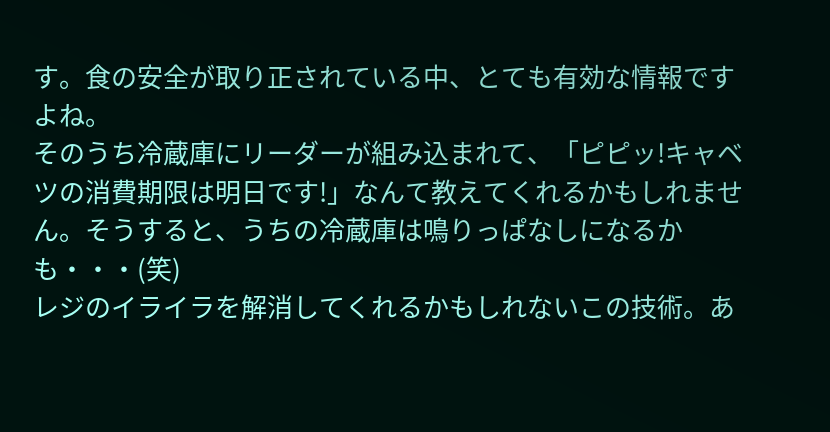す。食の安全が取り正されている中、とても有効な情報ですよね。
そのうち冷蔵庫にリーダーが組み込まれて、「ピピッ!キャベツの消費期限は明日です!」なんて教えてくれるかもしれません。そうすると、うちの冷蔵庫は鳴りっぱなしになるかも・・・(笑)
レジのイライラを解消してくれるかもしれないこの技術。あ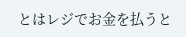とはレジでお金を払うと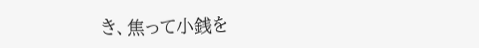き、焦って小銭を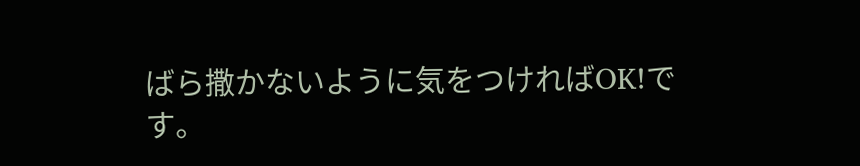ばら撒かないように気をつければOK!です。